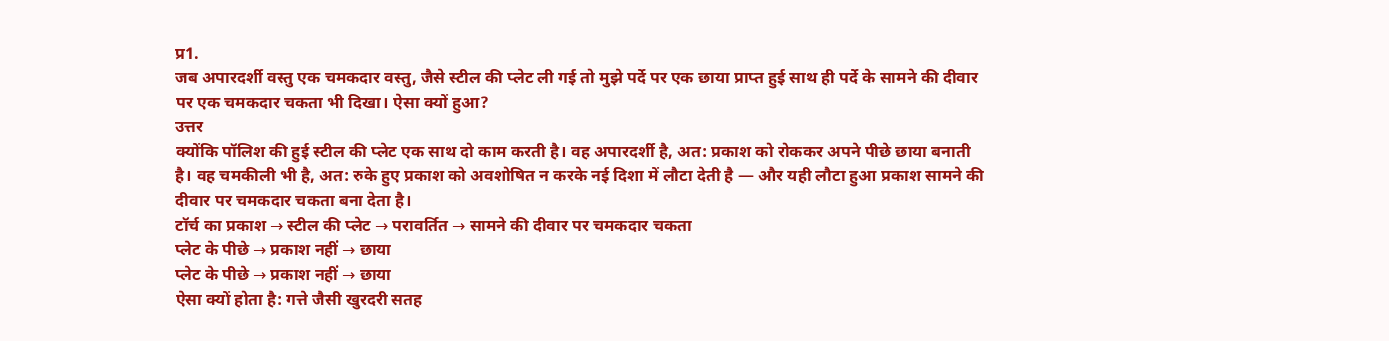प्र1.
जब अपारदर्शी वस्तु एक चमकदार वस्तु, जैसे स्टील की प्लेट ली गई तो मुझे पर्दे पर एक छाया प्राप्त हुई साथ ही पर्दे के सामने की दीवार पर एक चमकदार चकता भी दिखा। ऐसा क्यों हुआ?
उत्तर
क्योंकि पॉलिश की हुई स्टील की प्लेट एक साथ दो काम करती है। वह अपारदर्शी है, अत: प्रकाश को रोककर अपने पीछे छाया बनाती है। वह चमकीली भी है, अत: रुके हुए प्रकाश को अवशोषित न करके नई दिशा में लौटा देती है — और यही लौटा हुआ प्रकाश सामने की दीवार पर चमकदार चकता बना देता है।
टॉर्च का प्रकाश → स्टील की प्लेट → परावर्तित → सामने की दीवार पर चमकदार चकता
प्लेट के पीछे → प्रकाश नहीं → छाया
प्लेट के पीछे → प्रकाश नहीं → छाया
ऐसा क्यों होता है: गत्ते जैसी खुरदरी सतह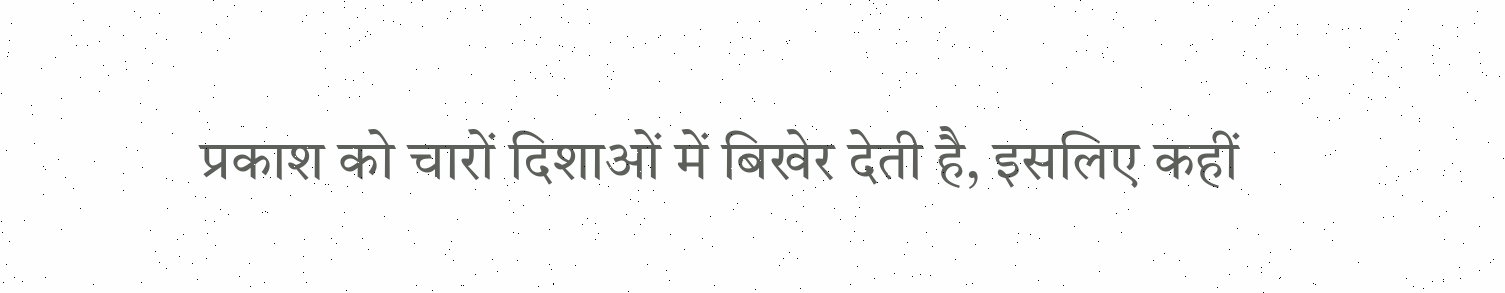प्रकाश को चारों दिशाओं में बिखेर देती है, इसलिए कहीं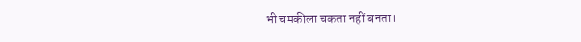भी चमकीला चकता नहीं बनता।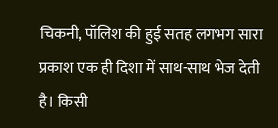चिकनी, पॉलिश की हुई सतह लगभग सारा प्रकाश एक ही दिशा में साथ-साथ भेज देती है। किसी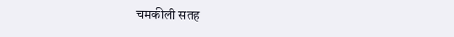चमकीली सतह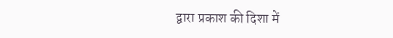द्वारा प्रकाश की दिशा में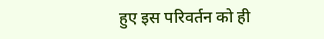हुए इस परिवर्तन को ही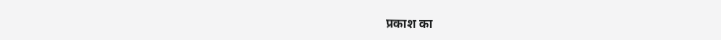प्रकाश का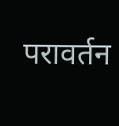परावर्तन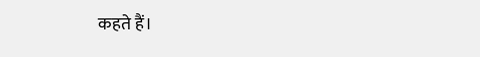कहते हैं।